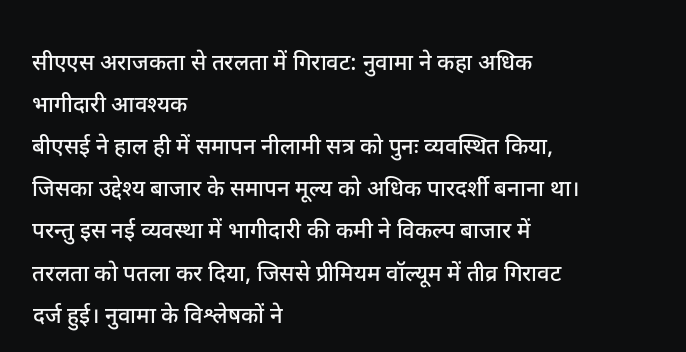सीएएस अराजकता से तरलता में गिरावट: नुवामा ने कहा अधिक भागीदारी आवश्यक
बीएसई ने हाल ही में समापन नीलामी सत्र को पुनः व्यवस्थित किया, जिसका उद्देश्य बाजार के समापन मूल्य को अधिक पारदर्शी बनाना था। परन्तु इस नई व्यवस्था में भागीदारी की कमी ने विकल्प बाजार में तरलता को पतला कर दिया, जिससे प्रीमियम वॉल्यूम में तीव्र गिरावट दर्ज हुई। नुवामा के विश्लेषकों ने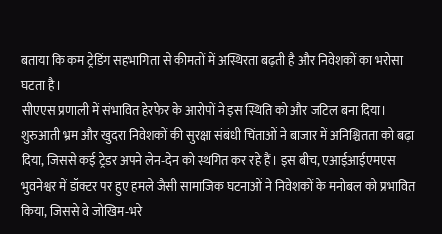बताया कि कम ट्रेडिंग सहभागिता से कीमतों में अस्थिरता बढ़ती है और निवेशकों का भरोसा घटता है।
सीएएस प्रणाली में संभावित हेरफेर के आरोपों ने इस स्थिति को और जटिल बना दिया। शुरुआती भ्रम और खुदरा निवेशकों की सुरक्षा संबंधी चिंताओं ने बाजार में अनिश्चितता को बढ़ा दिया, जिससे कई ट्रेडर अपने लेन‑देन को स्थगित कर रहे हैं। इस बीच, एआईआईएमएस भुवनेश्वर में डॉक्टर पर हुए हमले जैसी सामाजिक घटनाओं ने निवेशकों के मनोबल को प्रभावित किया, जिससे वे जोखिम‑भरे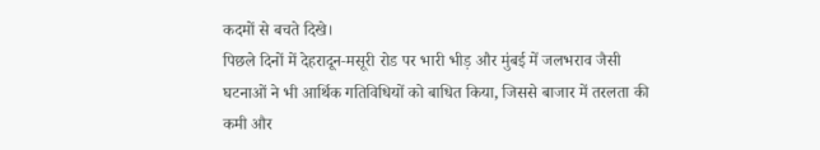कदमों से बचते दिखे।
पिछले दिनों में देहरादून‑मसूरी रोड पर भारी भीड़ और मुंबई में जलभराव जैसी घटनाओं ने भी आर्थिक गतिविधियों को बाधित किया, जिससे बाजार में तरलता की कमी और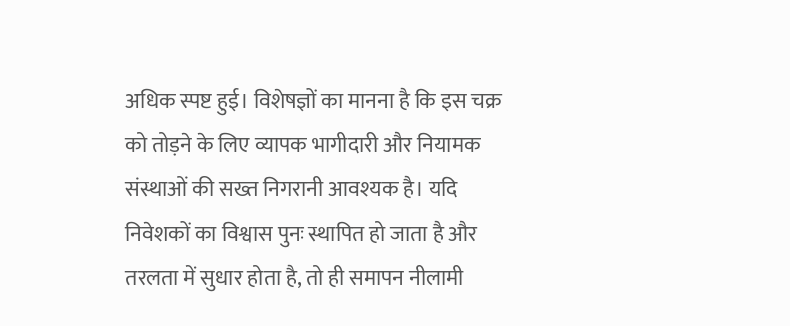अधिक स्पष्ट हुई। विशेषज्ञों का मानना है कि इस चक्र को तोड़ने के लिए व्यापक भागीदारी और नियामक संस्थाओं की सख्त निगरानी आवश्यक है। यदि निवेशकों का विश्वास पुनः स्थापित हो जाता है और तरलता में सुधार होता है, तो ही समापन नीलामी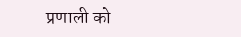प्रणाली को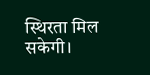स्थिरता मिल सकेगी।